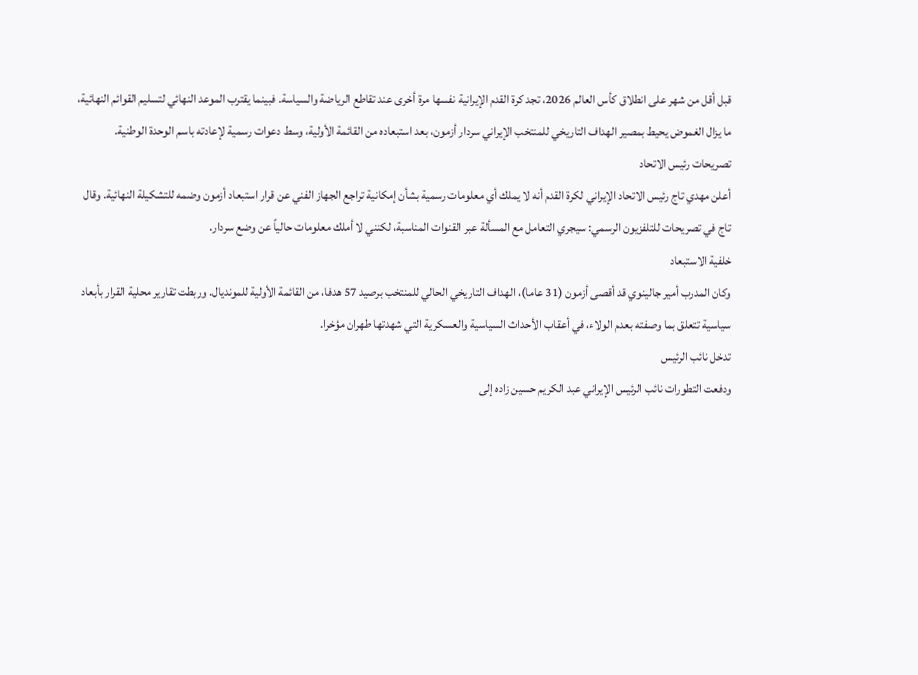قبل أقل من شهر على انطلاق كأس العالم 2026، تجد كرة القدم الإيرانية نفسها مرة أخرى عند تقاطع الرياضة والسياسة. فبينما يقترب الموعد النهائي لتسليم القوائم النهائية، ما يزال الغموض يحيط بمصير الهداف التاريخي للمنتخب الإيراني سردار أزمون، بعد استبعاده من القائمة الأولية، وسط دعوات رسمية لإعادته باسم الوحدة الوطنية.
تصريحات رئيس الاتحاد
أعلن مهدي تاج رئيس الاتحاد الإيراني لكرة القدم أنه لا يملك أي معلومات رسمية بشأن إمكانية تراجع الجهاز الفني عن قرار استبعاد أزمون وضمه للتشكيلة النهائية. وقال تاج في تصريحات للتلفزيون الرسمي: سيجري التعامل مع المسألة عبر القنوات المناسبة، لكنني لا أملك معلومات حالياً عن وضع سردار.
خلفية الاستبعاد
وكان المدرب أمير جالينوي قد أقصى أزمون (31 عاما)، الهداف التاريخي الحالي للمنتخب برصيد 57 هدفا، من القائمة الأولية للمونديال. وربطت تقارير محلية القرار بأبعاد سياسية تتعلق بما وصفته بعدم الولاء، في أعقاب الأحداث السياسية والعسكرية التي شهدتها طهران مؤخرا.
تدخل نائب الرئيس
ودفعت التطورات نائب الرئيس الإيراني عبد الكريم حسين زاده إلى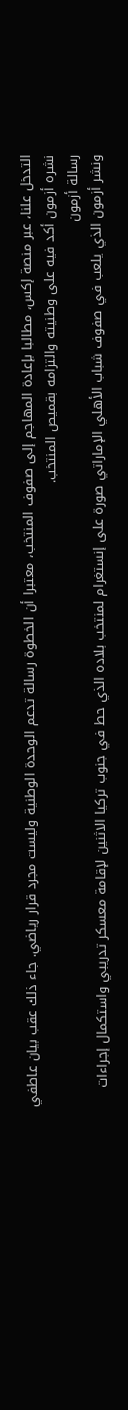التدخل علنا، عبر منصة إكس، مطالبا بإعادة المهاجم إلى صفوف المنتخب، معتبرا أن الخطوة رسالة تدعم الوحدة الوطنية وليست مجرد قرار رياضي. جاء ذلك عقب بيان عاطفي نشره أزمون أكد فيه على وطنيته والتزامه بقميص المنتخب.
رسالة أزمون
ونشر أزمون الذي يلعب في صفوف شباب الأهلي الإماراتي صورة على إنستغرام لمنتخب بلاده الذي حط في جنوب تركيا الاثنين لإقامة معسكر تدريبي واستكمال إجراءات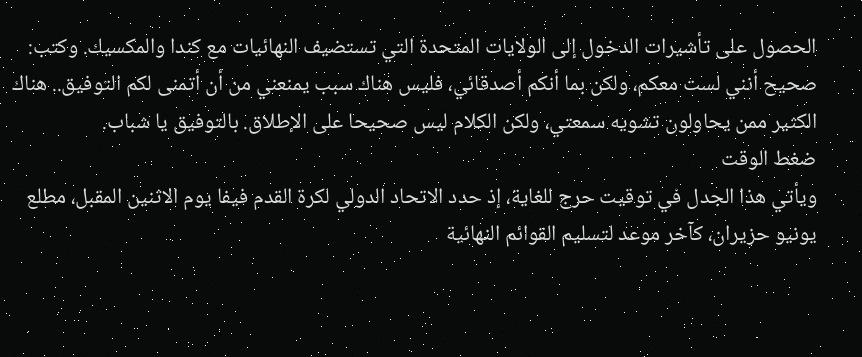الحصول على تأشيرات الدخول إلى الولايات المتحدة التي تستضيف النهائيات مع كندا والمكسيك. وكتب: صحيح أنني لست معكم، ولكن بما أنكم أصدقائي، فليس هناك سبب يمنعني من أن أتمنى لكم التوفيق.. هناك الكثير ممن يحاولون تشويه سمعتي، ولكن الكلام ليس صحيحا على الإطلاق. بالتوفيق يا شباب.
ضغط الوقت
ويأتي هذا الجدل في توقيت حرج للغاية، إذ حدد الاتحاد الدولي لكرة القدم فيفا يوم الاثنين المقبل، مطلع يونيو حزيران، كآخر موعد لتسليم القوائم النهائية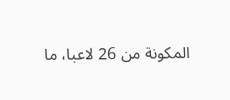المكونة من 26 لاعبا، ما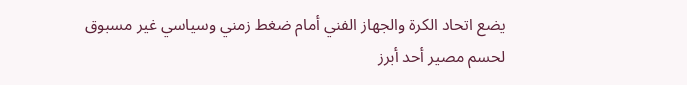يضع اتحاد الكرة والجهاز الفني أمام ضغط زمني وسياسي غير مسبوق لحسم مصير أحد أبرز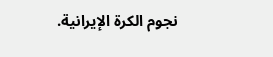نجوم الكرة الإيرانية.